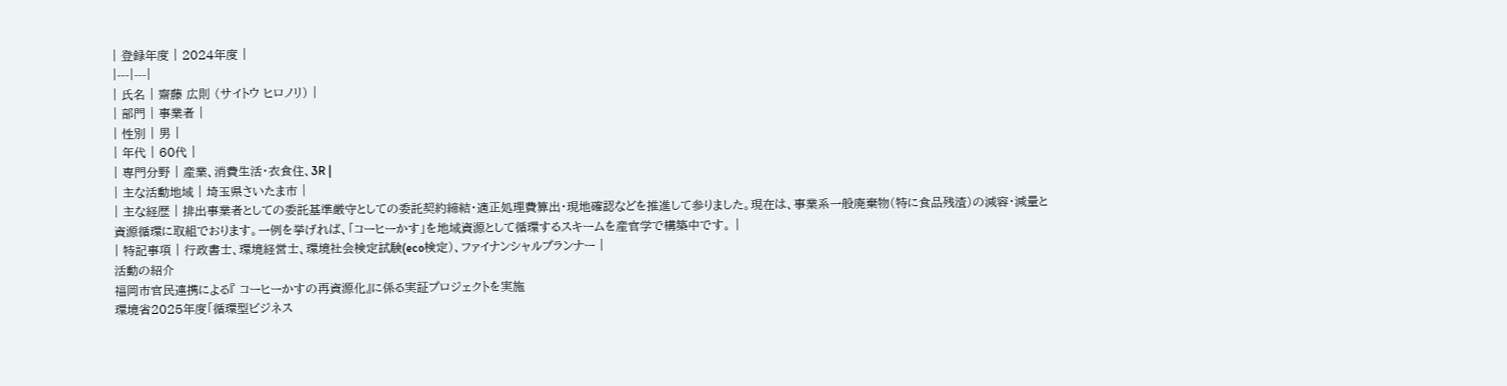| 登録年度 | 2024年度 |
|---|---|
| 氏名 | 齋藤 広則 (サイトウ ヒロノリ) |
| 部門 | 事業者 |
| 性別 | 男 |
| 年代 | 60代 |
| 専門分野 | 産業、消費生活・衣食住、3R |
| 主な活動地域 | 埼玉県さいたま市 |
| 主な経歴 | 排出事業者としての委託基準厳守としての委託契約締結・適正処理費算出・現地確認などを推進して参りました。現在は、事業系一般廃棄物(特に食品残渣)の減容・減量と資源循環に取組でおります。一例を挙げれば、「コーヒーかす」を地域資源として循環するスキームを産官学で構築中です。 |
| 特記事項 | 行政書士、環境経営士、環境社会検定試験(eco検定)、ファイナンシャルプランナー |
活動の紹介
福岡市官民連携による『 コーヒーかすの再資源化』に係る実証プロジェクトを実施
環境省2025年度「循環型ビジネス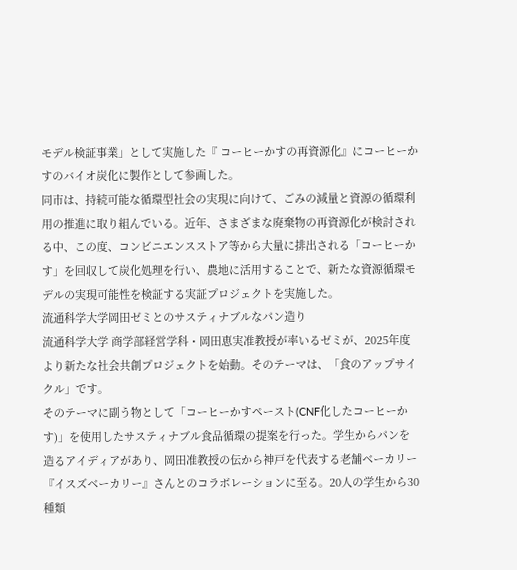モデル検証事業」として実施した『 コーヒーかすの再資源化』にコーヒーかすのバイオ炭化に製作として参画した。
同市は、持続可能な循環型社会の実現に向けて、ごみの減量と資源の循環利用の推進に取り組んでいる。近年、さまざまな廃棄物の再資源化が検討される中、この度、コンビニエンスストア等から大量に排出される「コーヒーかす」を回収して炭化処理を行い、農地に活用することで、新たな資源循環モデルの実現可能性を検証する実証プロジェクトを実施した。
流通科学大学岡田ゼミとのサスティナブルなパン造り
流通科学大学 商学部経営学科・岡田恵実准教授が率いるゼミが、2025年度より新たな社会共創プロジェクトを始動。そのテーマは、「食のアップサイクル」です。
そのテーマに副う物として「コーヒーかすペースト(CNF化したコーヒーかす)」を使用したサスティナブル食品循環の提案を行った。学生からパンを造るアイディアがあり、岡田准教授の伝から神戸を代表する老舗ベーカリー『イスズベーカリー』さんとのコラボレーションに至る。20人の学生から30種類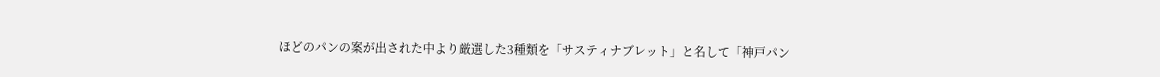ほどのパンの案が出された中より厳選した3種類を「サスティナブレット」と名して「神戸パン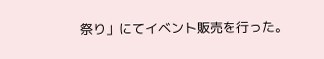祭り」にてイベント販売を行った。